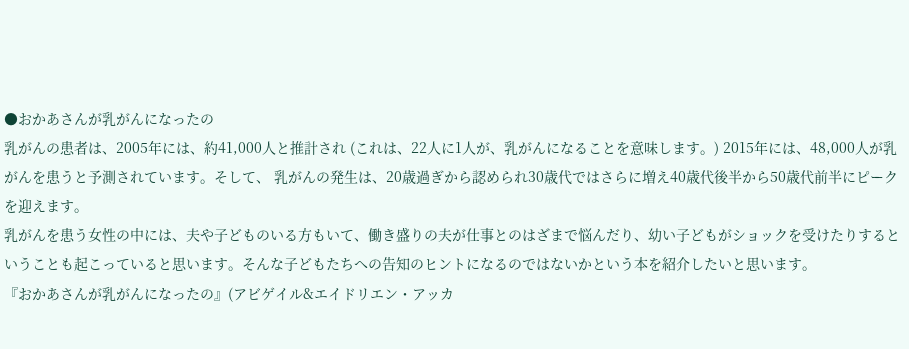●おかあさんが乳がんになったの
乳がんの患者は、2005年には、約41,000人と推計され (これは、22人に1人が、乳がんになることを意味します。) 2015年には、48,000人が乳がんを患うと予測されています。そして、 乳がんの発生は、20歳過ぎから認められ30歳代ではさらに増え40歳代後半から50歳代前半にピークを迎えます。
乳がんを患う女性の中には、夫や子どものいる方もいて、働き盛りの夫が仕事とのはざまで悩んだり、幼い子どもがショックを受けたりするということも起こっていると思います。そんな子どもたちへの告知のヒントになるのではないかという本を紹介したいと思います。
『おかあさんが乳がんになったの』(アビゲイル&エイドリエン・アッカ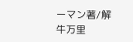ーマン著/解牛万里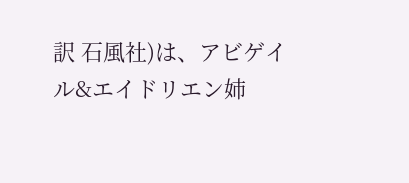訳 石風社)は、アビゲイル&エイドリエン姉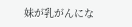妹が乳がんにな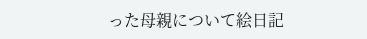った母親について絵日記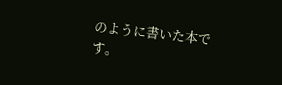のように書いた本です。